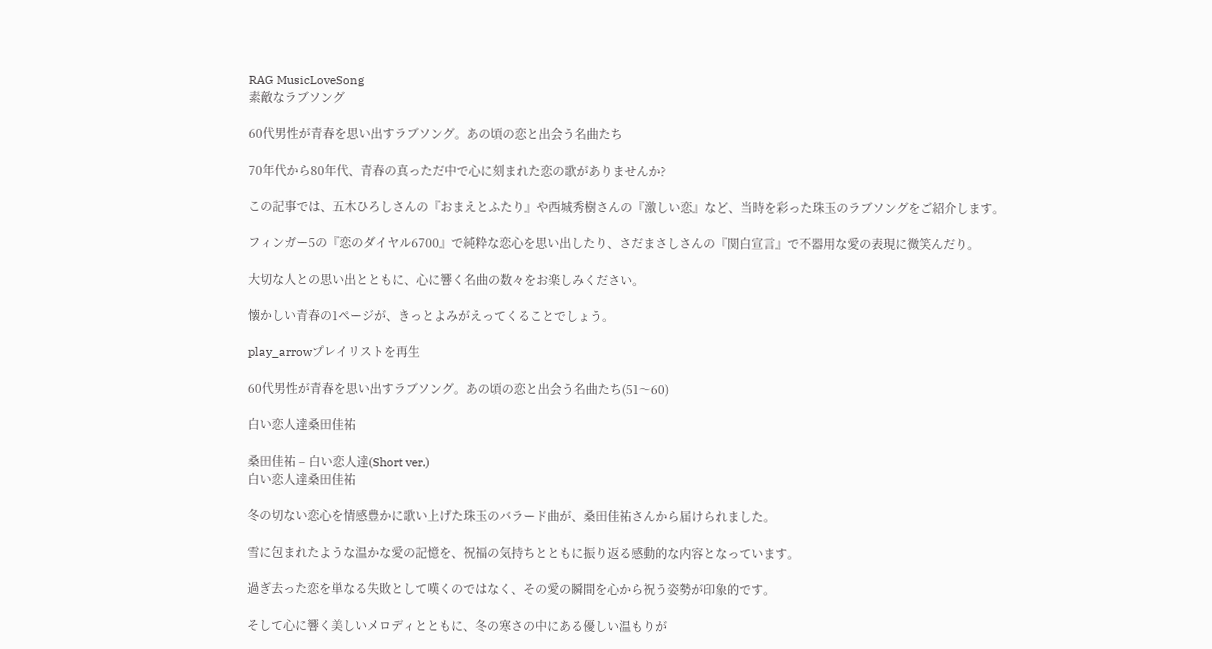RAG MusicLoveSong
素敵なラブソング

60代男性が青春を思い出すラブソング。あの頃の恋と出会う名曲たち

70年代から80年代、青春の真っただ中で心に刻まれた恋の歌がありませんか?

この記事では、五木ひろしさんの『おまえとふたり』や西城秀樹さんの『激しい恋』など、当時を彩った珠玉のラブソングをご紹介します。

フィンガー5の『恋のダイヤル6700』で純粋な恋心を思い出したり、さだまさしさんの『関白宣言』で不器用な愛の表現に微笑んだり。

大切な人との思い出とともに、心に響く名曲の数々をお楽しみください。

懐かしい青春の1ページが、きっとよみがえってくることでしょう。

play_arrowプレイリストを再生

60代男性が青春を思い出すラブソング。あの頃の恋と出会う名曲たち(51〜60)

白い恋人達桑田佳祐

桑田佳祐 – 白い恋人達(Short ver.)
白い恋人達桑田佳祐

冬の切ない恋心を情感豊かに歌い上げた珠玉のバラード曲が、桑田佳祐さんから届けられました。

雪に包まれたような温かな愛の記憶を、祝福の気持ちとともに振り返る感動的な内容となっています。

過ぎ去った恋を単なる失敗として嘆くのではなく、その愛の瞬間を心から祝う姿勢が印象的です。

そして心に響く美しいメロディとともに、冬の寒さの中にある優しい温もりが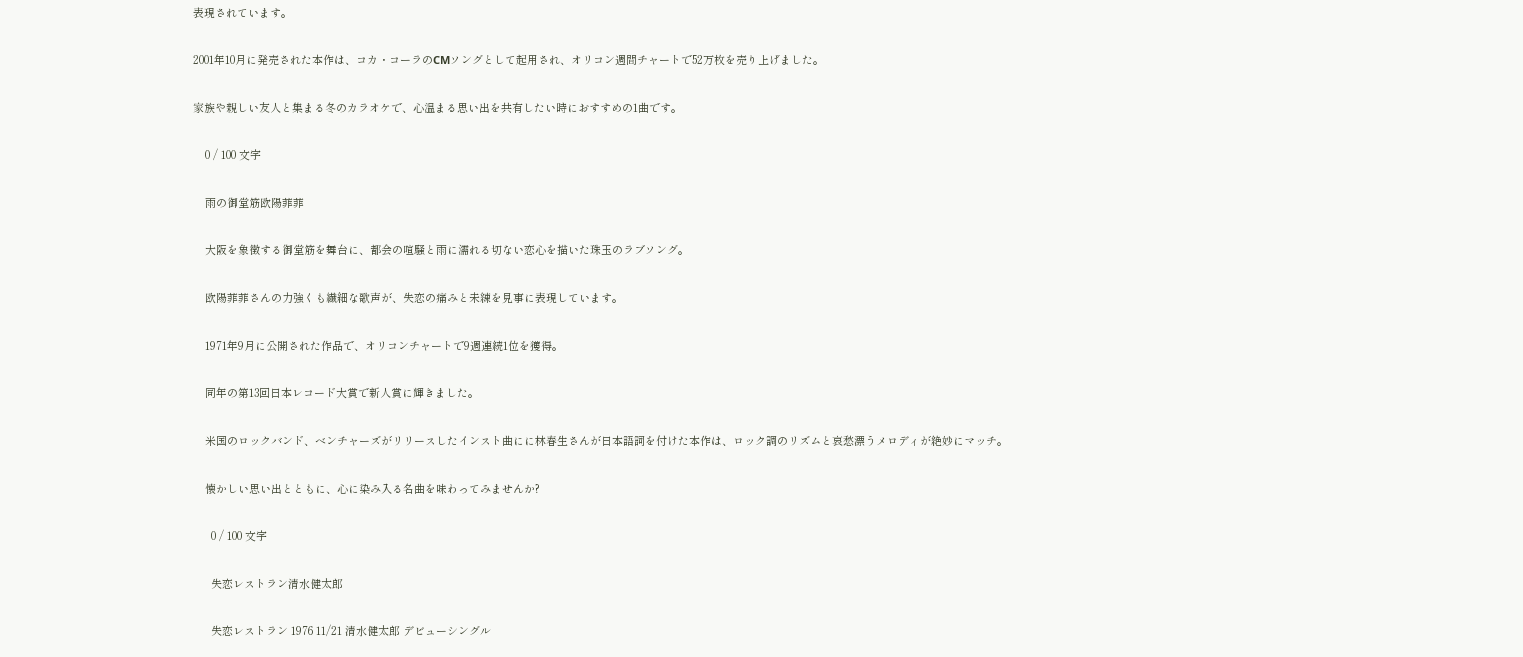表現されています。

2001年10月に発売された本作は、コカ・コーラのCMソングとして起用され、オリコン週間チャートで52万枚を売り上げました。

家族や親しい友人と集まる冬のカラオケで、心温まる思い出を共有したい時におすすめの1曲です。

    0 / 100 文字

    雨の御堂筋欧陽菲菲

    大阪を象徴する御堂筋を舞台に、都会の喧騒と雨に濡れる切ない恋心を描いた珠玉のラブソング。

    欧陽菲菲さんの力強くも繊細な歌声が、失恋の痛みと未練を見事に表現しています。

    1971年9月に公開された作品で、オリコンチャートで9週連続1位を獲得。

    同年の第13回日本レコード大賞で新人賞に輝きました。

    米国のロックバンド、ベンチャーズがリリースしたインスト曲にに林春生さんが日本語詞を付けた本作は、ロック調のリズムと哀愁漂うメロディが絶妙にマッチ。

    懐かしい思い出とともに、心に染み入る名曲を味わってみませんか?

      0 / 100 文字

      失恋レストラン清水健太郎

      失恋レストラン 1976 11/21 清水健太郎 デビューシングル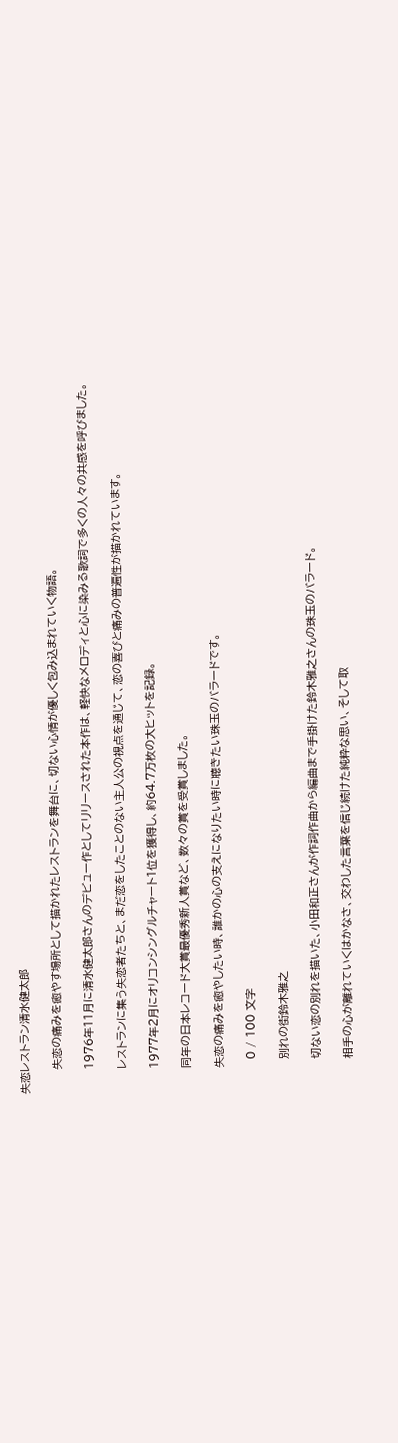失恋レストラン清水健太郎

      失恋の痛みを癒やす場所として描かれたレストランを舞台に、切ない心情が優しく包み込まれていく物語。

      1976年11月に清水健太郎さんのデビュー作としてリリースされた本作は、軽快なメロディと心に染みる歌詞で多くの人々の共感を呼びました。

      レストランに集う失恋者たちと、まだ恋をしたことのない主人公の視点を通じて、恋の喜びと痛みの普遍性が描かれています。

      1977年2月にオリコンシングルチャート1位を獲得し、約64.7万枚の大ヒットを記録。

      同年の日本レコード大賞最優秀新人賞など、数々の賞を受賞しました。

      失恋の痛みを癒やしたい時、誰かの心の支えになりたい時に聴きたい珠玉のバラードです。

        0 / 100 文字

        別れの街鈴木雅之

        切ない恋の別れを描いた、小田和正さんが作詞作曲から編曲まで手掛けた鈴木雅之さんの珠玉のバラード。

        相手の心が離れていくはかなさ、交わした言葉を信じ続けた純粋な思い、そして取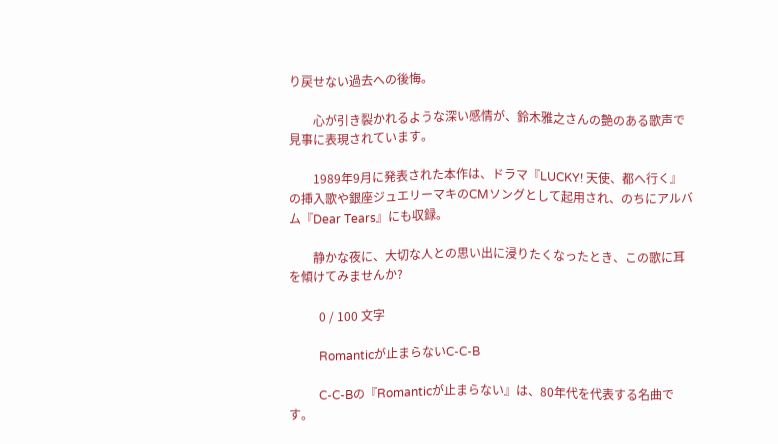り戻せない過去への後悔。

        心が引き裂かれるような深い感情が、鈴木雅之さんの艶のある歌声で見事に表現されています。

        1989年9月に発表された本作は、ドラマ『LUCKY! 天使、都へ行く』の挿入歌や銀座ジュエリーマキのCMソングとして起用され、のちにアルバム『Dear Tears』にも収録。

        静かな夜に、大切な人との思い出に浸りたくなったとき、この歌に耳を傾けてみませんか?

          0 / 100 文字

          Romanticが止まらないC-C-B

          C-C-Bの『Romanticが止まらない』は、80年代を代表する名曲です。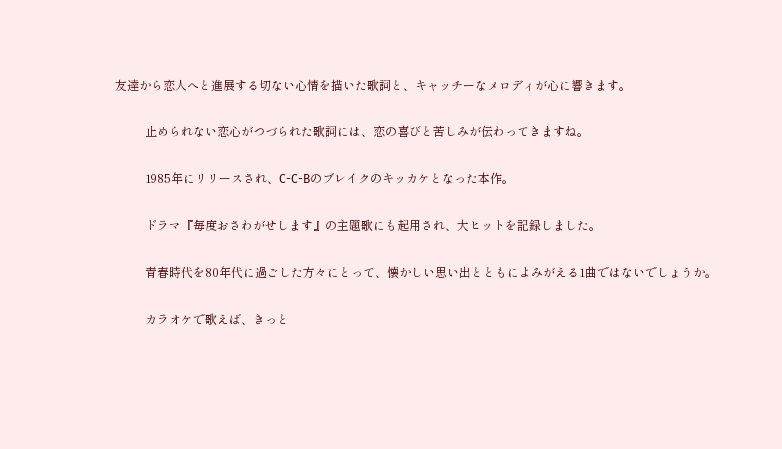友達から恋人へと進展する切ない心情を描いた歌詞と、キャッチーなメロディが心に響きます。

          止められない恋心がつづられた歌詞には、恋の喜びと苦しみが伝わってきますね。

          1985年にリリースされ、C-C-Bのブレイクのキッカケとなった本作。

          ドラマ『毎度おさわがせします』の主題歌にも起用され、大ヒットを記録しました。

          青春時代を80年代に過ごした方々にとって、懐かしい思い出とともによみがえる1曲ではないでしょうか。

          カラオケで歌えば、きっと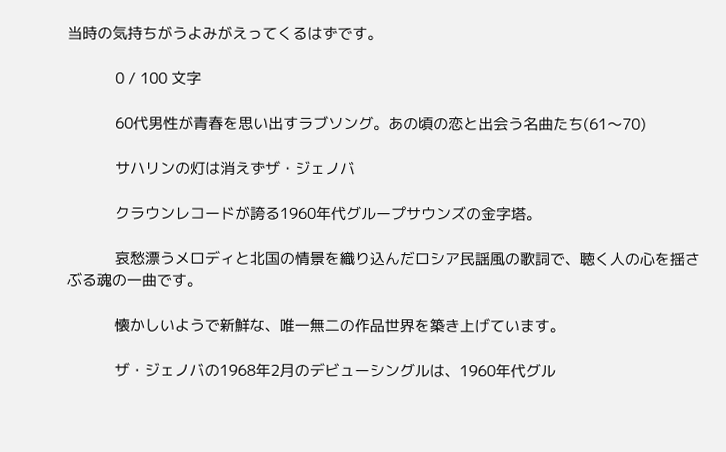当時の気持ちがうよみがえってくるはずです。

            0 / 100 文字

            60代男性が青春を思い出すラブソング。あの頃の恋と出会う名曲たち(61〜70)

            サハリンの灯は消えずザ・ジェノバ

            クラウンレコードが誇る1960年代グループサウンズの金字塔。

            哀愁漂うメロディと北国の情景を織り込んだロシア民謡風の歌詞で、聴く人の心を揺さぶる魂の一曲です。

            懐かしいようで新鮮な、唯一無二の作品世界を築き上げています。

            ザ・ジェノバの1968年2月のデビューシングルは、1960年代グル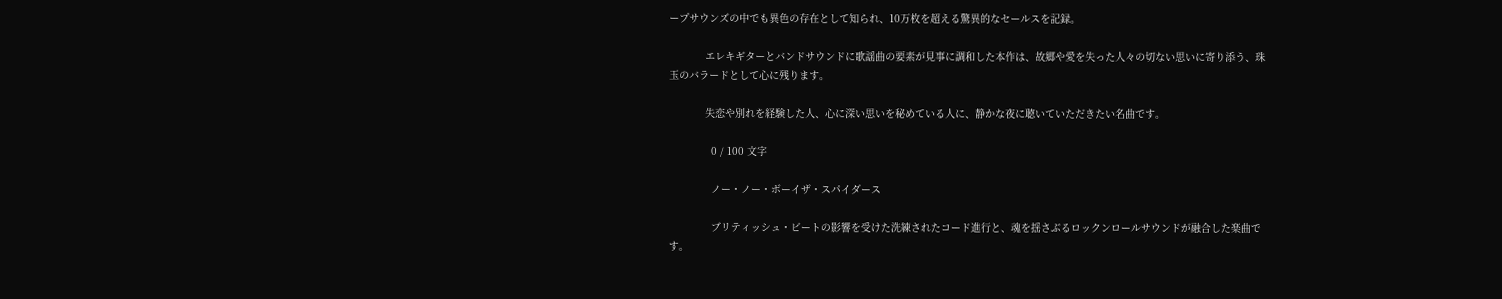ープサウンズの中でも異色の存在として知られ、10万枚を超える驚異的なセールスを記録。

            エレキギターとバンドサウンドに歌謡曲の要素が見事に調和した本作は、故郷や愛を失った人々の切ない思いに寄り添う、珠玉のバラードとして心に残ります。

            失恋や別れを経験した人、心に深い思いを秘めている人に、静かな夜に聴いていただきたい名曲です。

              0 / 100 文字

              ノー・ノー・ボーイザ・スパイダース

              ブリティッシュ・ビートの影響を受けた洗練されたコード進行と、魂を揺さぶるロックンロールサウンドが融合した楽曲です。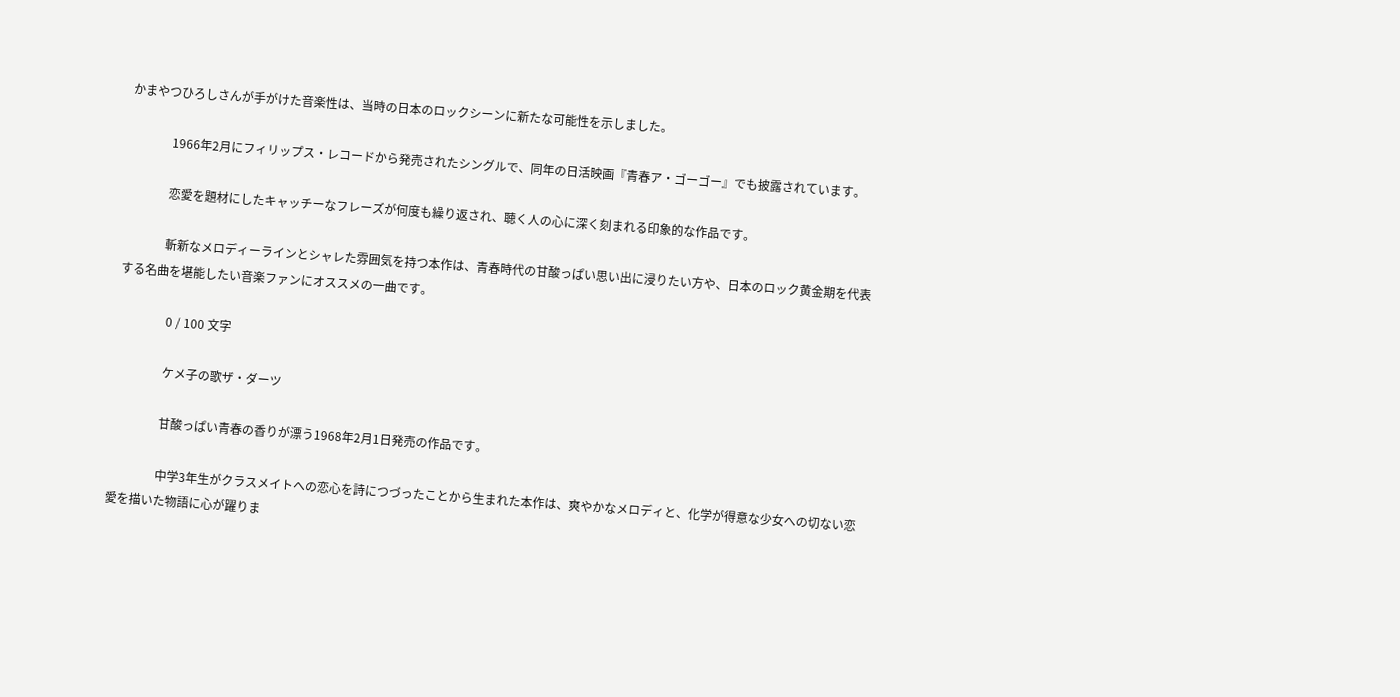かまやつひろしさんが手がけた音楽性は、当時の日本のロックシーンに新たな可能性を示しました。

              1966年2月にフィリップス・レコードから発売されたシングルで、同年の日活映画『青春ア・ゴーゴー』でも披露されています。

              恋愛を題材にしたキャッチーなフレーズが何度も繰り返され、聴く人の心に深く刻まれる印象的な作品です。

              斬新なメロディーラインとシャレた雰囲気を持つ本作は、青春時代の甘酸っぱい思い出に浸りたい方や、日本のロック黄金期を代表する名曲を堪能したい音楽ファンにオススメの一曲です。

                0 / 100 文字

                ケメ子の歌ザ・ダーツ

                甘酸っぱい青春の香りが漂う1968年2月1日発売の作品です。

                中学3年生がクラスメイトへの恋心を詩につづったことから生まれた本作は、爽やかなメロディと、化学が得意な少女への切ない恋愛を描いた物語に心が躍りま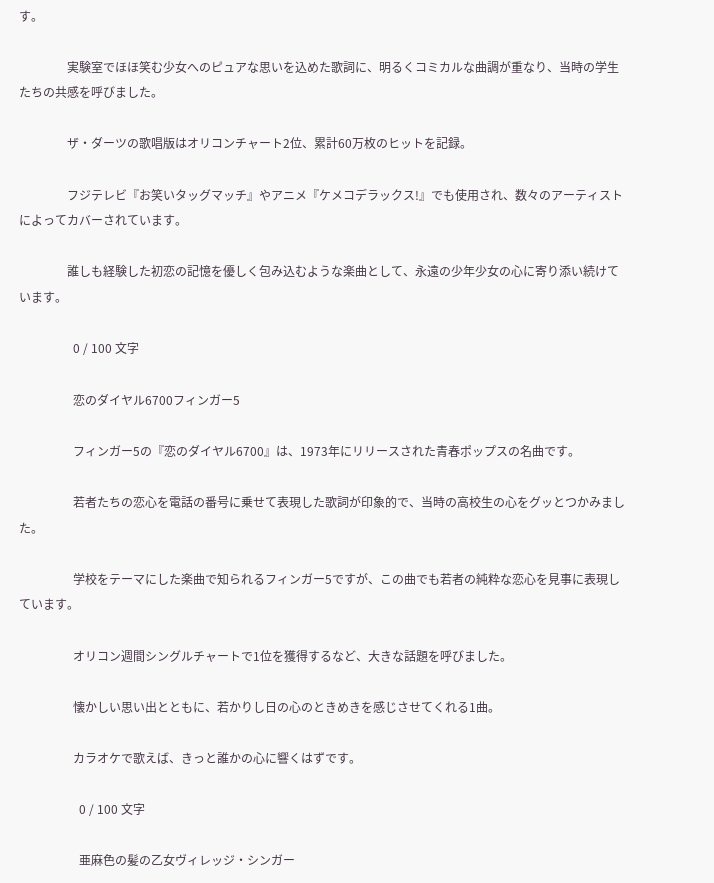す。

                実験室でほほ笑む少女へのピュアな思いを込めた歌詞に、明るくコミカルな曲調が重なり、当時の学生たちの共感を呼びました。

                ザ・ダーツの歌唱版はオリコンチャート2位、累計60万枚のヒットを記録。

                フジテレビ『お笑いタッグマッチ』やアニメ『ケメコデラックス!』でも使用され、数々のアーティストによってカバーされています。

                誰しも経験した初恋の記憶を優しく包み込むような楽曲として、永遠の少年少女の心に寄り添い続けています。

                  0 / 100 文字

                  恋のダイヤル6700フィンガー5

                  フィンガー5の『恋のダイヤル6700』は、1973年にリリースされた青春ポップスの名曲です。

                  若者たちの恋心を電話の番号に乗せて表現した歌詞が印象的で、当時の高校生の心をグッとつかみました。

                  学校をテーマにした楽曲で知られるフィンガー5ですが、この曲でも若者の純粋な恋心を見事に表現しています。

                  オリコン週間シングルチャートで1位を獲得するなど、大きな話題を呼びました。

                  懐かしい思い出とともに、若かりし日の心のときめきを感じさせてくれる1曲。

                  カラオケで歌えば、きっと誰かの心に響くはずです。

                    0 / 100 文字

                    亜麻色の髪の乙女ヴィレッジ・シンガー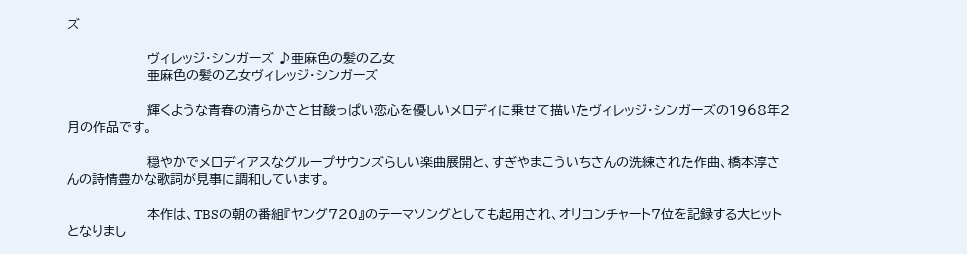ズ

                    ヴィレッジ・シンガーズ ♪亜麻色の髪の乙女
                    亜麻色の髪の乙女ヴィレッジ・シンガーズ

                    輝くような青春の清らかさと甘酸っぱい恋心を優しいメロディに乗せて描いたヴィレッジ・シンガーズの1968年2月の作品です。

                    穏やかでメロディアスなグループサウンズらしい楽曲展開と、すぎやまこういちさんの洗練された作曲、橋本淳さんの詩情豊かな歌詞が見事に調和しています。

                    本作は、TBSの朝の番組『ヤング720』のテーマソングとしても起用され、オリコンチャート7位を記録する大ヒットとなりまし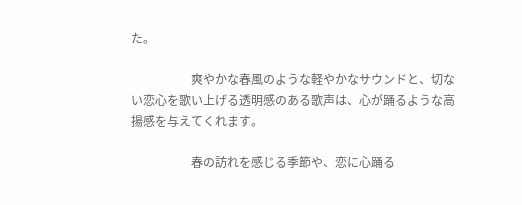た。

                    爽やかな春風のような軽やかなサウンドと、切ない恋心を歌い上げる透明感のある歌声は、心が踊るような高揚感を与えてくれます。

                    春の訪れを感じる季節や、恋に心踊る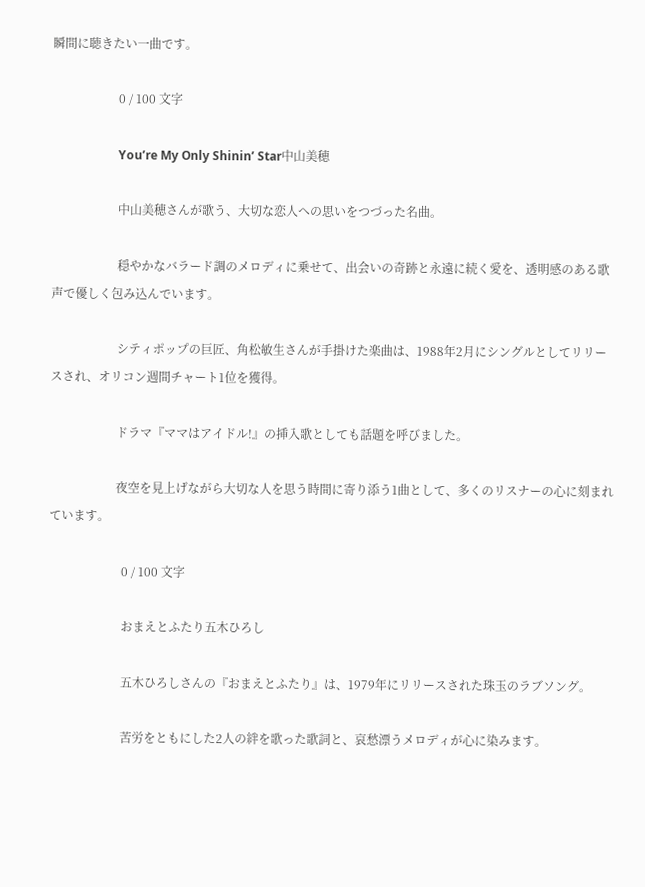瞬間に聴きたい一曲です。

                      0 / 100 文字

                      You’re My Only Shinin’ Star中山美穂

                      中山美穂さんが歌う、大切な恋人への思いをつづった名曲。

                      穏やかなバラード調のメロディに乗せて、出会いの奇跡と永遠に続く愛を、透明感のある歌声で優しく包み込んでいます。

                      シティポップの巨匠、角松敏生さんが手掛けた楽曲は、1988年2月にシングルとしてリリースされ、オリコン週間チャート1位を獲得。

                      ドラマ『ママはアイドル!』の挿入歌としても話題を呼びました。

                      夜空を見上げながら大切な人を思う時間に寄り添う1曲として、多くのリスナーの心に刻まれています。

                        0 / 100 文字

                        おまえとふたり五木ひろし

                        五木ひろしさんの『おまえとふたり』は、1979年にリリースされた珠玉のラブソング。

                        苦労をともにした2人の絆を歌った歌詞と、哀愁漂うメロディが心に染みます。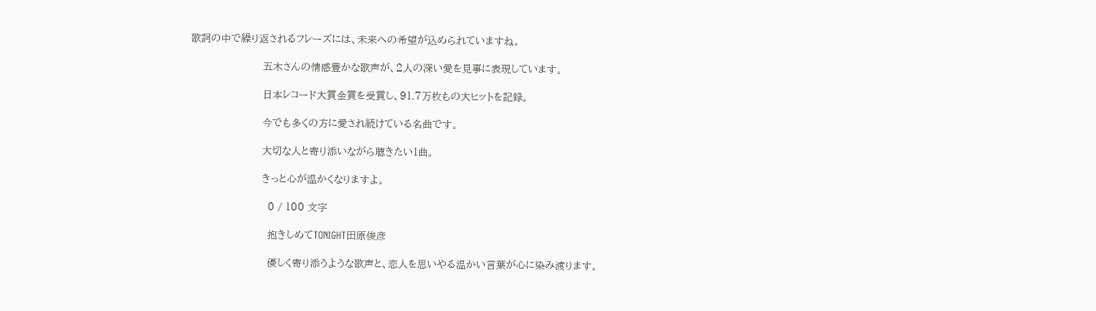歌詞の中で繰り返されるフレーズには、未来への希望が込められていますね。

                        五木さんの情感豊かな歌声が、2人の深い愛を見事に表現しています。

                        日本レコード大賞金賞を受賞し、91.7万枚もの大ヒットを記録。

                        今でも多くの方に愛され続けている名曲です。

                        大切な人と寄り添いながら聴きたい1曲。

                        きっと心が温かくなりますよ。

                          0 / 100 文字

                          抱きしめてTONIGHT田原俊彦

                          優しく寄り添うような歌声と、恋人を思いやる温かい言葉が心に染み渡ります。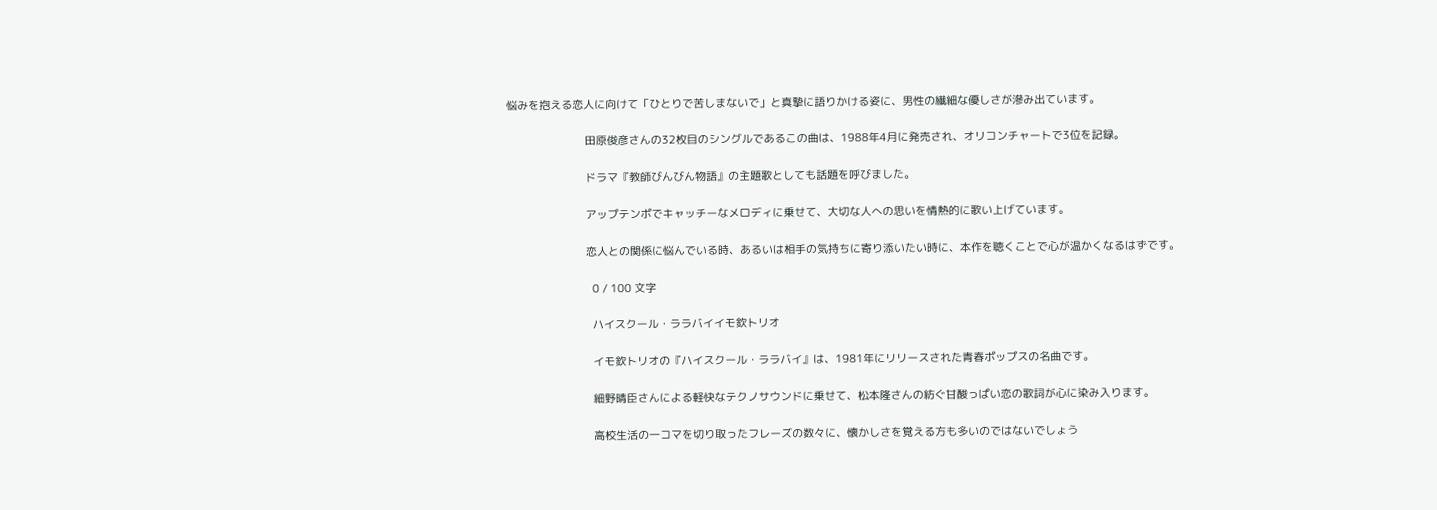悩みを抱える恋人に向けて「ひとりで苦しまないで」と真摯に語りかける姿に、男性の繊細な優しさが滲み出ています。

                          田原俊彦さんの32枚目のシングルであるこの曲は、1988年4月に発売され、オリコンチャートで3位を記録。

                          ドラマ『教師びんびん物語』の主題歌としても話題を呼びました。

                          アップテンポでキャッチーなメロディに乗せて、大切な人への思いを情熱的に歌い上げています。

                          恋人との関係に悩んでいる時、あるいは相手の気持ちに寄り添いたい時に、本作を聴くことで心が温かくなるはずです。

                            0 / 100 文字

                            ハイスクール・ララバイイモ欽トリオ

                            イモ欽トリオの『ハイスクール・ララバイ』は、1981年にリリースされた青春ポップスの名曲です。

                            細野晴臣さんによる軽快なテクノサウンドに乗せて、松本隆さんの紡ぐ甘酸っぱい恋の歌詞が心に染み入ります。

                            高校生活の一コマを切り取ったフレーズの数々に、懐かしさを覚える方も多いのではないでしょう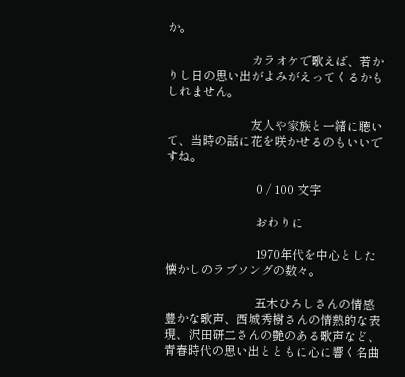か。

                            カラオケで歌えば、若かりし日の思い出がよみがえってくるかもしれません。

                            友人や家族と一緒に聴いて、当時の話に花を咲かせるのもいいですね。

                              0 / 100 文字

                              おわりに

                              1970年代を中心とした懐かしのラブソングの数々。

                              五木ひろしさんの情感豊かな歌声、西城秀樹さんの情熱的な表現、沢田研二さんの艶のある歌声など、青春時代の思い出とともに心に響く名曲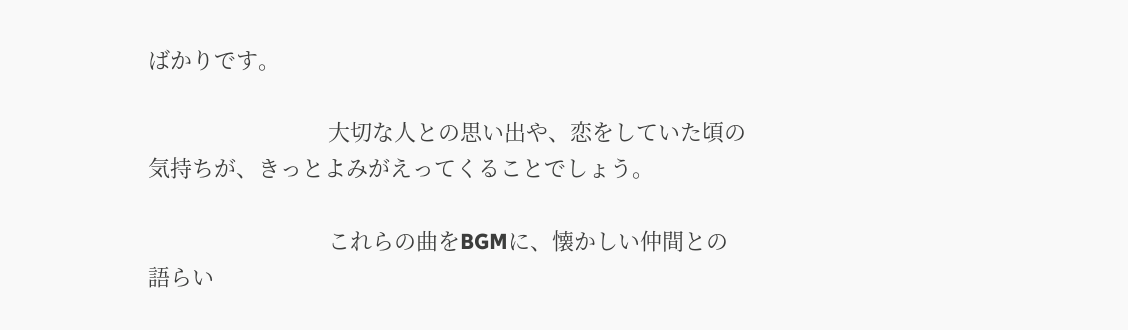ばかりです。

                              大切な人との思い出や、恋をしていた頃の気持ちが、きっとよみがえってくることでしょう。

                              これらの曲をBGMに、懐かしい仲間との語らい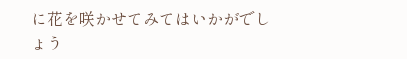に花を咲かせてみてはいかがでしょう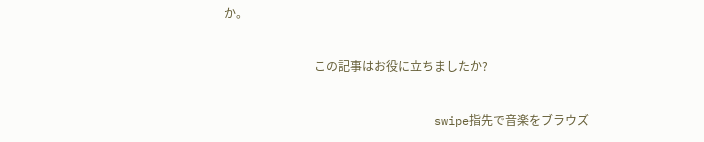か。

                              この記事はお役に立ちましたか?

                              swipe指先で音楽をブラウズ